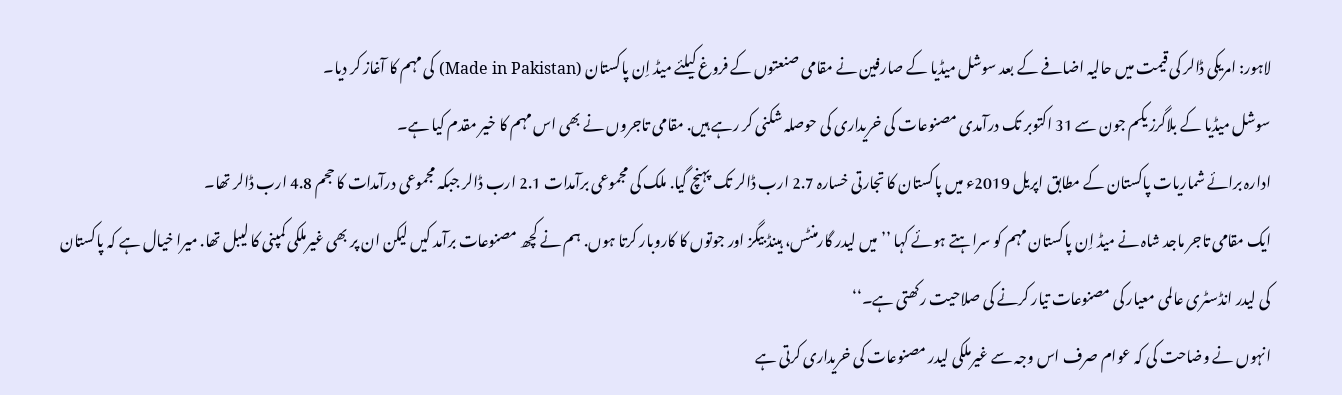لاہور: امریکی ڈالر کی قیمت میں حالیہ اضافے کے بعد سوشل میڈیا کے صارفین نے مقامی صنعتوں کے فروغ کیلئے میڈ اِن پاکستان (Made in Pakistan) کی مہم کا آغاز کر دیا۔
سوشل میڈیا کے بلاگرز یکم جون سے 31 اکتوبر تک درآمدی مصنوعات کی خریداری کی حوصلہ شکنی کر رہے ہیں. مقامی تاجروں نے بھی اس مہم کا خیر مقدم کیا ہے۔
ادارہ برائے شماریات پاکستان کے مطابق اپریل 2019ء میں پاکستان کا تجارتی خسارہ 2.7 ارب ڈالر تک پہنچ گیا. ملک کی مجموعی برآمدات 2.1 ارب ڈالر جبکہ مجموعی درآمدات کا حجم 4.8 ارب ڈالر تھا۔
ایک مقامی تاجر ماجد شاہ نے میڈ اِن پاکستان مہم کو سراہتے ہوئے کہا ’’میں لیدر گارمنٹس، ہینڈ بیگز اور جوتوں کا کاروبار کرتا ہوں. ہم نے کچھ مصنوعات برآمد کیں لیکن ان پر بھی غیرملکی کمپنی کا لیبل تھا. میرا خیال ہے کہ پاکستان کی لیدر انڈسٹری عالمی معیار کی مصنوعات تیار کرنے کی صلاحیت رکھتی ہے۔‘‘
انہوں نے وضاحت کی کہ عوام صرف اس وجہ سے غیرملکی لیدر مصنوعات کی خریداری کرتی ہے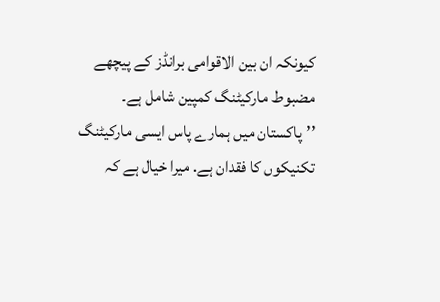کیونکہ ان بین الاقوامی برانڈز کے پیچھے مضبوط مارکیٹنگ کمپین شامل ہے۔
’’پاکستان میں ہمارے پاس ایسی مارکیٹنگ تکنیکوں کا فقدان ہے. میرا خیال ہے کہ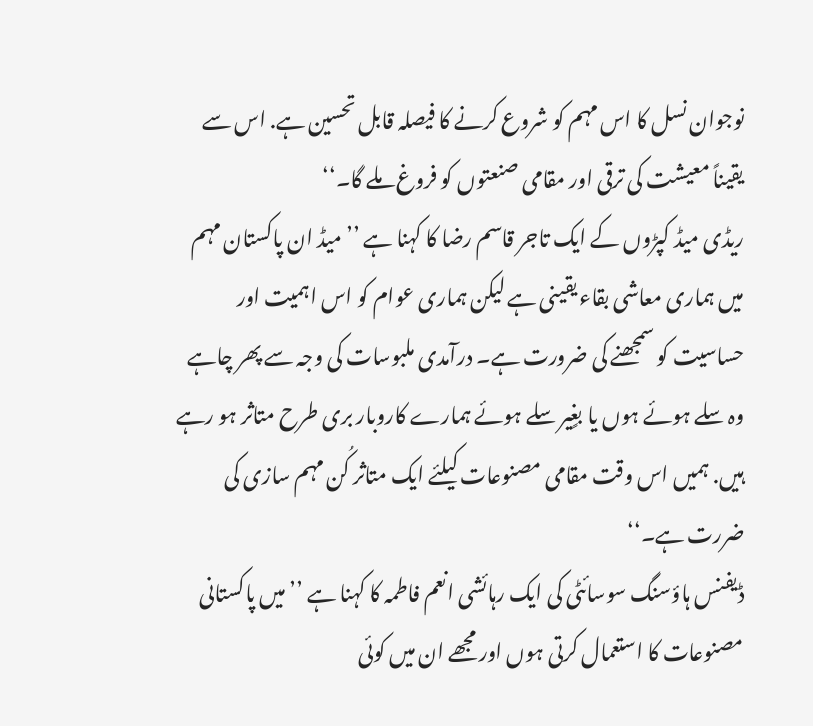نوجوان نسل کا اس مہم کو شروع کرنے کا فیصلہ قابل تحسین ہے. اس سے یقیناً معیشت کی ترقی اور مقامی صنعتوں کو فروغ ملے گا۔‘‘
ریڈی میڈ کپڑوں کے ایک تاجر قاسم رضا کا کہنا ہے ’’میڈ ان پاکستان مہم میں ہماری معاشی بقاء یقینی ہے لیکن ہماری عوام کو اس اہمیت اور حساسیت کو سمجھنے کی ضرورت ہے۔ درآمدی ملبوسات کی وجہ سے پھر چاہے وہ سلے ہوئے ہوں یا بغٍیر سلے ہوئے ہمارے کاروبار بری طرح متاثر ہو رہے ہیں. ہمیں اس وقت مقامی مصنوعات کیلئے ایک متاثر کُن مہم سازی کی ضررت ہے۔‘‘
ڈیفنس ہاؤسنگ سوسائٹی کی ایک رہائشی انعم فاطمہ کا کہنا ہے ’’میں پاکستانی مصنوعات کا استعمال کرتی ہوں اور مجھے ان میں کوئی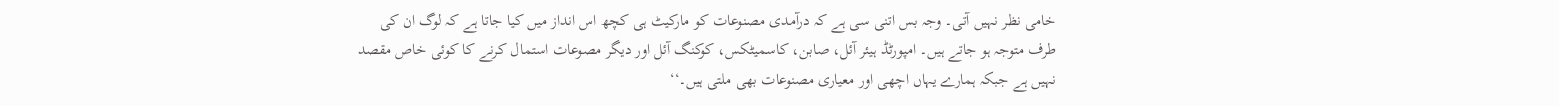خامی نظر نہیں آتی۔ وجہ بس اتنی سی ہے کہ درآمدی مصنوعات کو مارکیٹ ہی کچھ اس انداز میں کیا جاتا ہے کہ لوگ ان کی طرف متوجہ ہو جاتے ہیں۔ امپورٹڈ ہیئر آئل، صابن، کاسمیٹکس، کوکنگ آئل اور دیگر مصوعات استمال کرنے کا کوئی خاص مقصد نہیں ہے جبکہ ہمارے یہاں اچھی اور معیاری مصنوعات بھی ملتی ہیں۔‘‘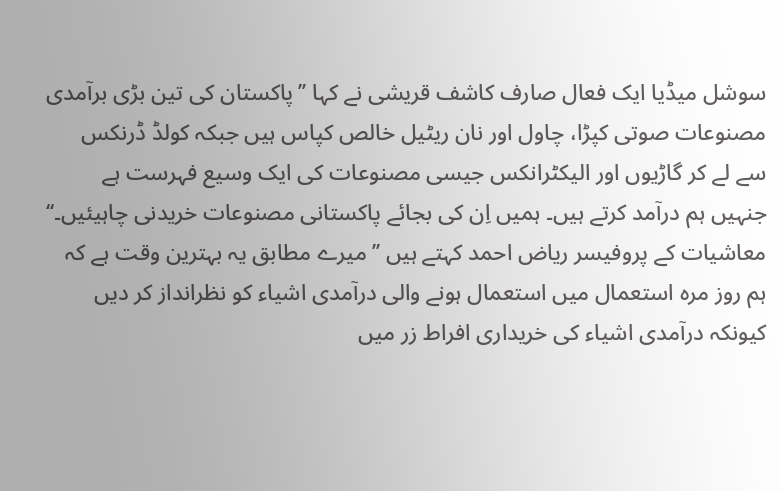سوشل میڈیا ایک فعال صارف کاشف قریشی نے کہا ’’پاکستان کی تین بڑی برآمدی مصنوعات صوتی کپڑا، چاول اور نان ریٹیل خالص کپاس ہیں جبکہ کولڈ ڈرنکس سے لے کر گاڑیوں اور الیکٹرانکس جیسی مصنوعات کی ایک وسیع فہرست ہے جنہیں ہم درآمد کرتے ہیں۔ ہمیں اِن کی بجائے پاکستانی مصنوعات خریدنی چاہیئیں۔‘‘
معاشیات کے پروفیسر ریاض احمد کہتے ہیں ’’میرے مطابق یہ بہترین وقت ہے کہ ہم روز مرہ استعمال میں استعمال ہونے والی درآمدی اشیاء کو نظرانداز کر دیں کیونکہ درآمدی اشیاء کی خریداری افراط زر میں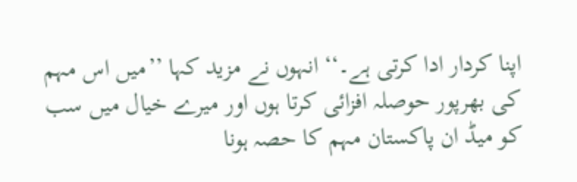اپنا کردار ادا کرتی ہے۔‘‘ انہوں نے مزید کہا ’’میں اس مہم کی بھرپور حوصلہ افزائی کرتا ہوں اور میرے خیال میں سب کو میڈ ان پاکستان مہم کا حصہ ہونا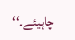چاہیئے۔‘‘